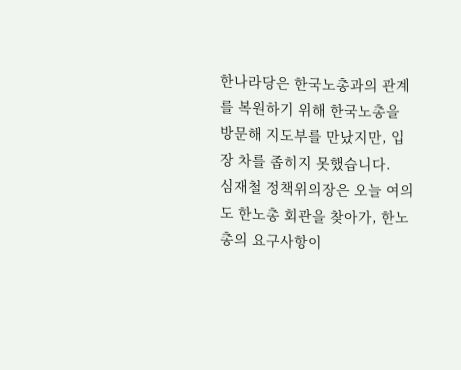한나라당은 한국노총과의 관계를 복원하기 위해 한국노총을 방문해 지도부를 만났지만, 입장 차를 좁히지 못했습니다.
심재철 정책위의장은 오늘 여의도 한노총 회관을 찾아가, 한노총의 요구사항이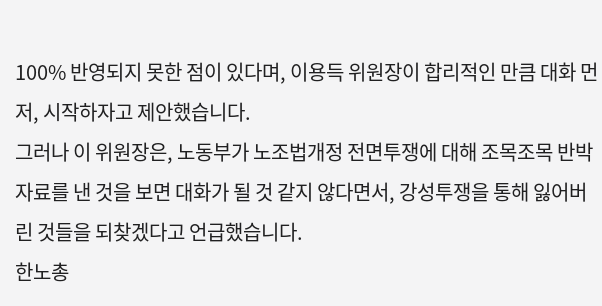100% 반영되지 못한 점이 있다며, 이용득 위원장이 합리적인 만큼 대화 먼저, 시작하자고 제안했습니다.
그러나 이 위원장은, 노동부가 노조법개정 전면투쟁에 대해 조목조목 반박자료를 낸 것을 보면 대화가 될 것 같지 않다면서, 강성투쟁을 통해 잃어버린 것들을 되찾겠다고 언급했습니다.
한노총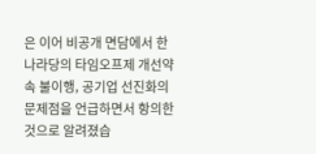은 이어 비공개 면담에서 한나라당의 타임오프제 개선약속 불이행, 공기업 선진화의 문제점을 언급하면서 항의한 것으로 알려졌습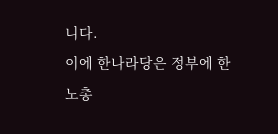니다.
이에 한나라당은 정부에 한노총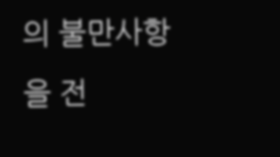의 불만사항을 전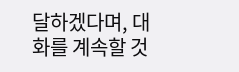달하겠다며, 대화를 계속할 것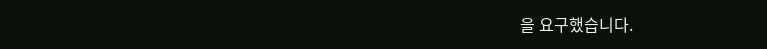을 요구했습니다.